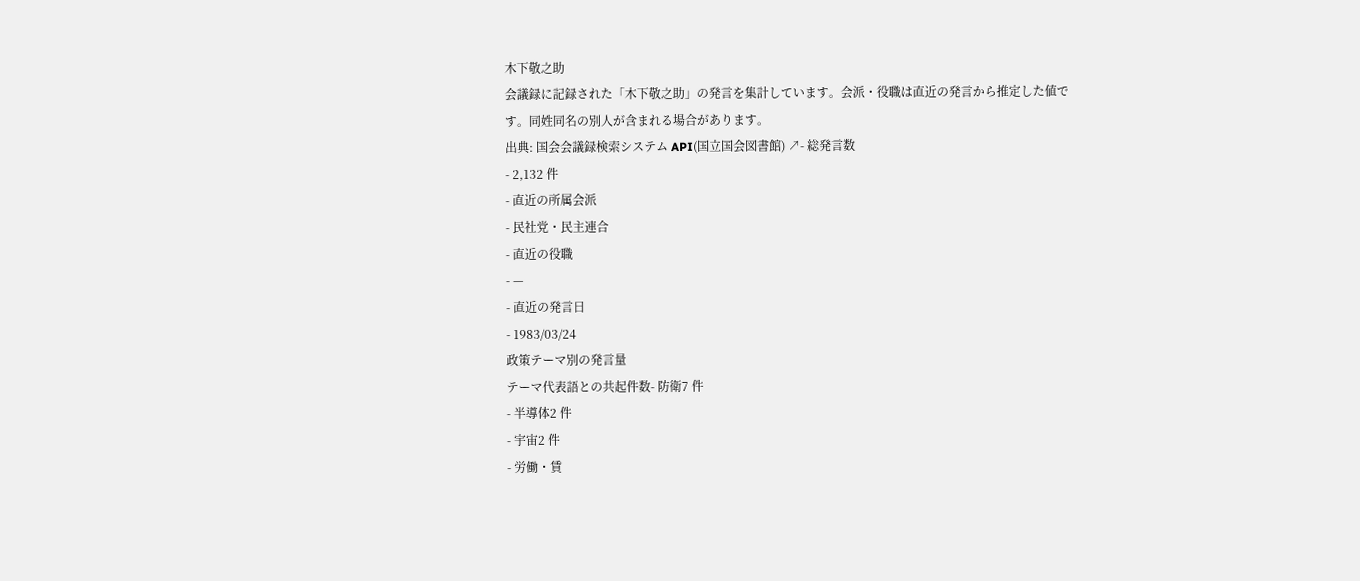木下敬之助
会議録に記録された「木下敬之助」の発言を集計しています。会派・役職は直近の発言から推定した値です。同姓同名の別人が含まれる場合があります。
出典: 国会会議録検索システム API(国立国会図書館) ↗- 総発言数
- 2,132 件
- 直近の所属会派
- 民社党・民主連合
- 直近の役職
- —
- 直近の発言日
- 1983/03/24
政策テーマ別の発言量
テーマ代表語との共起件数- 防衛7 件
- 半導体2 件
- 宇宙2 件
- 労働・賃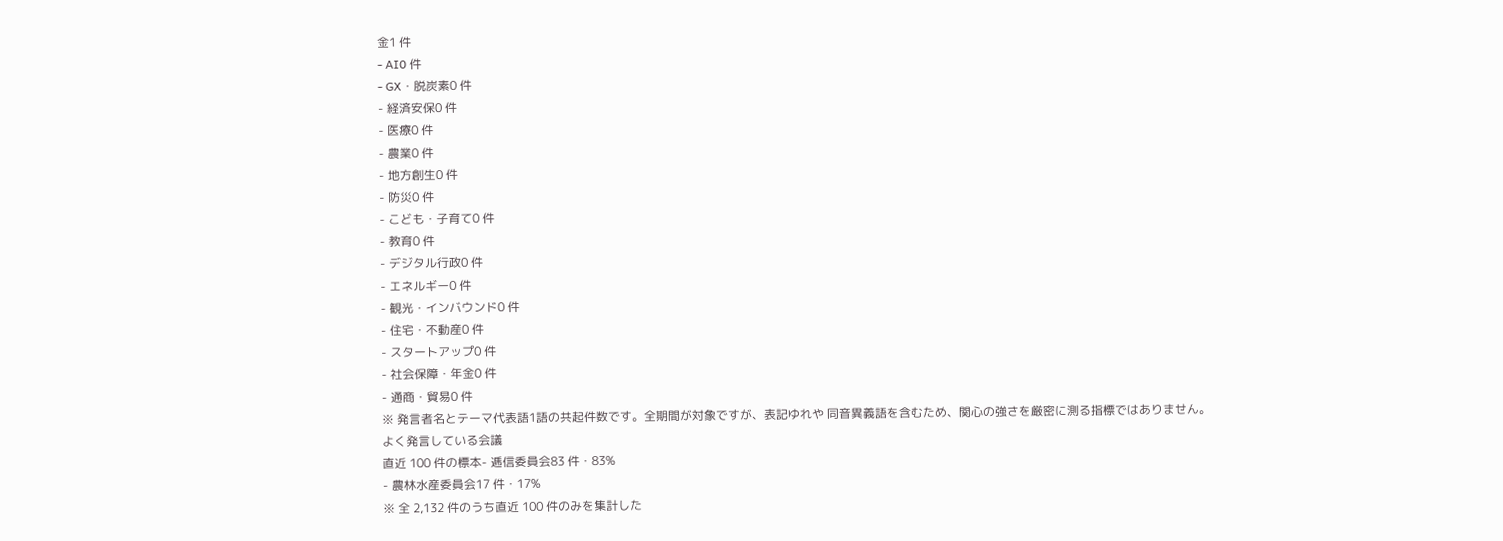金1 件
- AI0 件
- GX・脱炭素0 件
- 経済安保0 件
- 医療0 件
- 農業0 件
- 地方創生0 件
- 防災0 件
- こども・子育て0 件
- 教育0 件
- デジタル行政0 件
- エネルギー0 件
- 観光・インバウンド0 件
- 住宅・不動産0 件
- スタートアップ0 件
- 社会保障・年金0 件
- 通商・貿易0 件
※ 発言者名とテーマ代表語1語の共起件数です。全期間が対象ですが、表記ゆれや 同音異義語を含むため、関心の強さを厳密に測る指標ではありません。
よく発言している会議
直近 100 件の標本- 逓信委員会83 件・83%
- 農林水産委員会17 件・17%
※ 全 2,132 件のうち直近 100 件のみを集計した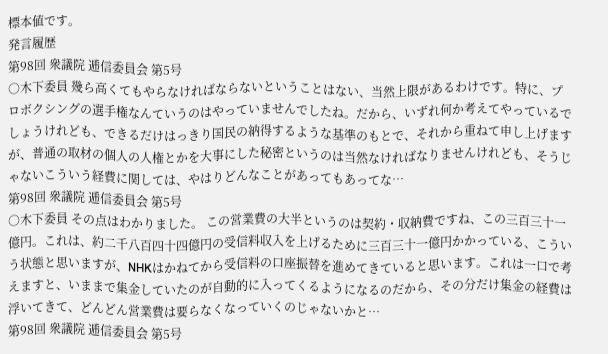標本値です。
発言履歴
第98回 衆議院 逓信委員会 第5号
○木下委員 幾ら高くてもやらなければならないということはない、当然上限があるわけです。特に、プロボクシングの選手権なんていうのはやっていませんでしたね。だから、いずれ何か考えてやっているでしょうけれども、できるだけはっきり国民の納得するような基準のもとで、それから重ねて申し上げますが、普通の取材の個人の人権とかを大事にした秘密というのは当然なければなりませんけれども、そうじゃないこういう経費に関しては、やはりどんなことがあってもあってな…
第98回 衆議院 逓信委員会 第5号
○木下委員 その点はわかりました。 この営業費の大半というのは契約・収納費ですね、この三百三十一億円。これは、約二千八百四十四億円の受信料収入を上げるために三百三十一億円かかっている、こういう状態と思いますが、NHKはかねてから受信料の口座振替を進めてきていると思います。これは一口で考えますと、いままで集金していたのが自動的に入ってくるようになるのだから、その分だけ集金の経費は浮いてきて、どんどん営業費は要らなくなっていくのじゃないかと…
第98回 衆議院 逓信委員会 第5号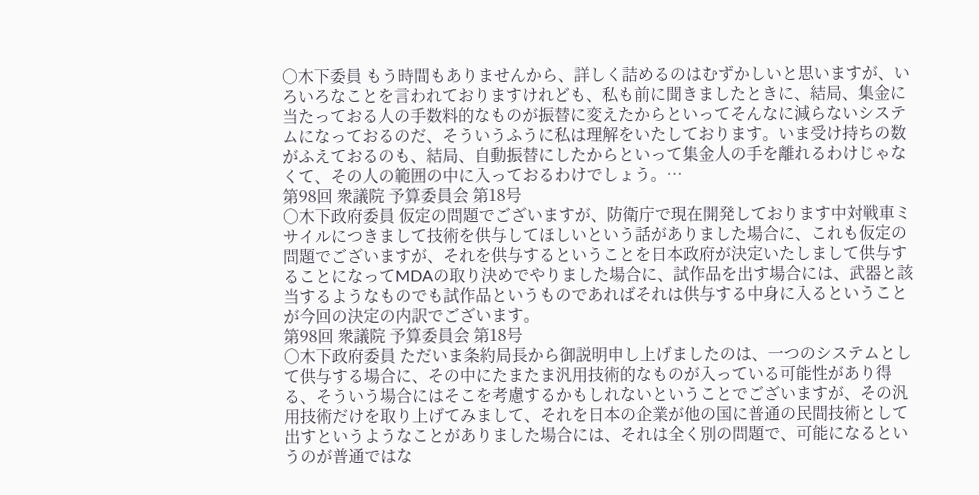○木下委員 もう時間もありませんから、詳しく詰めるのはむずかしいと思いますが、いろいろなことを言われておりますけれども、私も前に聞きましたときに、結局、集金に当たっておる人の手数料的なものが振替に変えたからといってそんなに減らないシステムになっておるのだ、そういうふうに私は理解をいたしております。いま受け持ちの数がふえておるのも、結局、自動振替にしたからといって集金人の手を離れるわけじゃなくて、その人の範囲の中に入っておるわけでしょう。…
第98回 衆議院 予算委員会 第18号
○木下政府委員 仮定の問題でございますが、防衛庁で現在開発しております中対戦車ミサイルにつきまして技術を供与してほしいという話がありました場合に、これも仮定の問題でございますが、それを供与するということを日本政府が決定いたしまして供与することになってMDAの取り決めでやりました場合に、試作品を出す場合には、武器と該当するようなものでも試作品というものであればそれは供与する中身に入るということが今回の決定の内訳でございます。
第98回 衆議院 予算委員会 第18号
○木下政府委員 ただいま条約局長から御説明申し上げましたのは、一つのシステムとして供与する場合に、その中にたまたま汎用技術的なものが入っている可能性があり得る、そういう場合にはそこを考慮するかもしれないということでございますが、その汎用技術だけを取り上げてみまして、それを日本の企業が他の国に普通の民間技術として出すというようなことがありました場合には、それは全く別の問題で、可能になるというのが普通ではな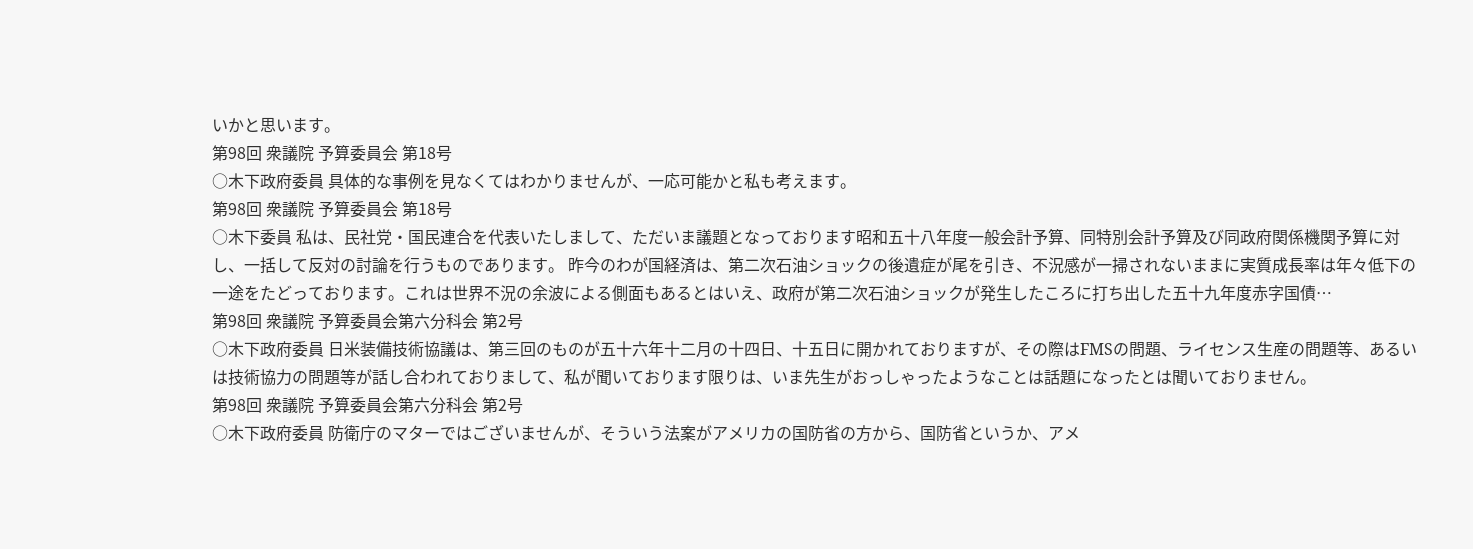いかと思います。
第98回 衆議院 予算委員会 第18号
○木下政府委員 具体的な事例を見なくてはわかりませんが、一応可能かと私も考えます。
第98回 衆議院 予算委員会 第18号
○木下委員 私は、民社党・国民連合を代表いたしまして、ただいま議題となっております昭和五十八年度一般会計予算、同特別会計予算及び同政府関係機関予算に対し、一括して反対の討論を行うものであります。 昨今のわが国経済は、第二次石油ショックの後遺症が尾を引き、不況感が一掃されないままに実質成長率は年々低下の一途をたどっております。これは世界不況の余波による側面もあるとはいえ、政府が第二次石油ショックが発生したころに打ち出した五十九年度赤字国債…
第98回 衆議院 予算委員会第六分科会 第2号
○木下政府委員 日米装備技術協議は、第三回のものが五十六年十二月の十四日、十五日に開かれておりますが、その際はFMSの問題、ライセンス生産の問題等、あるいは技術協力の問題等が話し合われておりまして、私が聞いております限りは、いま先生がおっしゃったようなことは話題になったとは聞いておりません。
第98回 衆議院 予算委員会第六分科会 第2号
○木下政府委員 防衛庁のマターではございませんが、そういう法案がアメリカの国防省の方から、国防省というか、アメ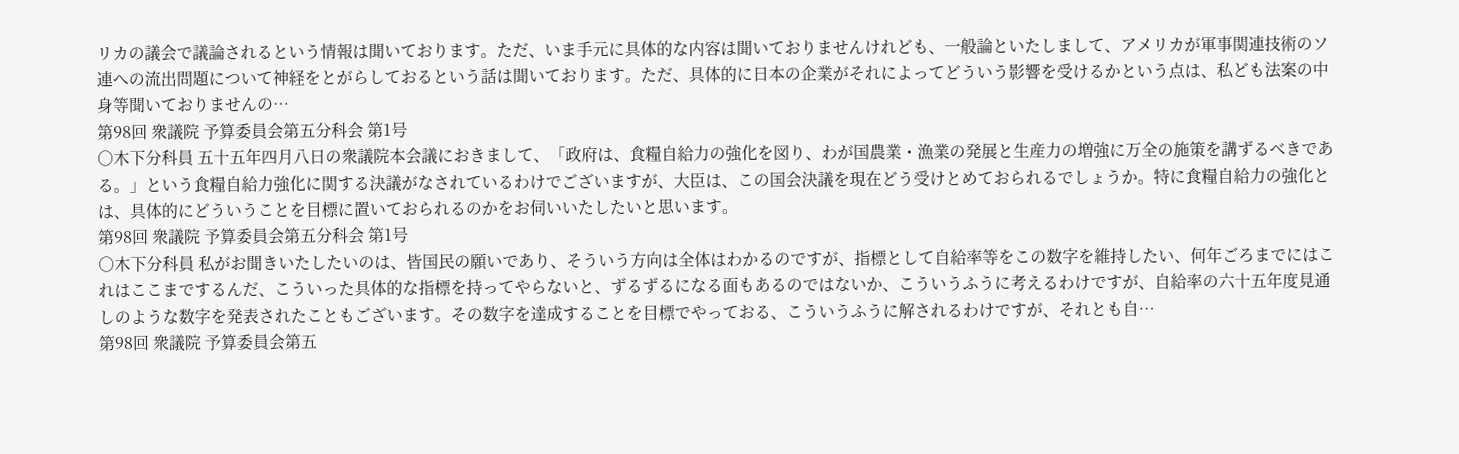リカの議会で議論されるという情報は聞いております。ただ、いま手元に具体的な内容は聞いておりませんけれども、一般論といたしまして、アメリカが軍事関連技術のソ連への流出問題について神経をとがらしておるという話は聞いております。ただ、具体的に日本の企業がそれによってどういう影響を受けるかという点は、私ども法案の中身等聞いておりませんの…
第98回 衆議院 予算委員会第五分科会 第1号
○木下分科員 五十五年四月八日の衆議院本会議におきまして、「政府は、食糧自給力の強化を図り、わが国農業・漁業の発展と生産力の増強に万全の施策を講ずるべきである。」という食糧自給力強化に関する決議がなされているわけでございますが、大臣は、この国会決議を現在どう受けとめておられるでしょうか。特に食糧自給力の強化とは、具体的にどういうことを目標に置いておられるのかをお伺いいたしたいと思います。
第98回 衆議院 予算委員会第五分科会 第1号
○木下分科員 私がお聞きいたしたいのは、皆国民の願いであり、そういう方向は全体はわかるのですが、指標として自給率等をこの数字を維持したい、何年ごろまでにはこれはここまでするんだ、こういった具体的な指標を持ってやらないと、ずるずるになる面もあるのではないか、こういうふうに考えるわけですが、自給率の六十五年度見通しのような数字を発表されたこともございます。その数字を達成することを目標でやっておる、こういうふうに解されるわけですが、それとも自…
第98回 衆議院 予算委員会第五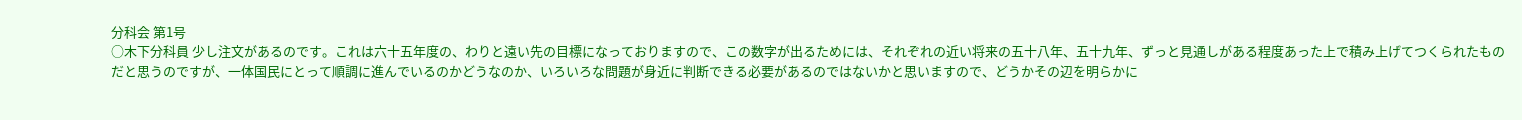分科会 第1号
○木下分科員 少し注文があるのです。これは六十五年度の、わりと遠い先の目標になっておりますので、この数字が出るためには、それぞれの近い将来の五十八年、五十九年、ずっと見通しがある程度あった上で積み上げてつくられたものだと思うのですが、一体国民にとって順調に進んでいるのかどうなのか、いろいろな問題が身近に判断できる必要があるのではないかと思いますので、どうかその辺を明らかに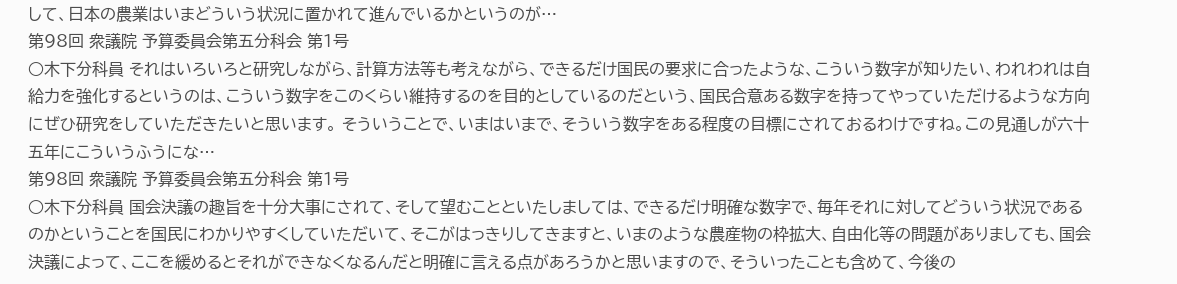して、日本の農業はいまどういう状況に置かれて進んでいるかというのが…
第98回 衆議院 予算委員会第五分科会 第1号
○木下分科員 それはいろいろと研究しながら、計算方法等も考えながら、できるだけ国民の要求に合ったような、こういう数字が知りたい、われわれは自給力を強化するというのは、こういう数字をこのくらい維持するのを目的としているのだという、国民合意ある数字を持ってやっていただけるような方向にぜひ研究をしていただきたいと思います。 そういうことで、いまはいまで、そういう数字をある程度の目標にされておるわけですね。この見通しが六十五年にこういうふうにな…
第98回 衆議院 予算委員会第五分科会 第1号
○木下分科員 国会決議の趣旨を十分大事にされて、そして望むことといたしましては、できるだけ明確な数字で、毎年それに対してどういう状況であるのかということを国民にわかりやすくしていただいて、そこがはっきりしてきますと、いまのような農産物の枠拡大、自由化等の問題がありましても、国会決議によって、ここを緩めるとそれができなくなるんだと明確に言える点があろうかと思いますので、そういったことも含めて、今後の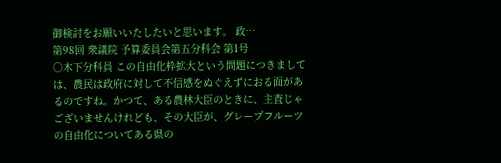御検討をお願いいたしたいと思います。 政…
第98回 衆議院 予算委員会第五分科会 第1号
○木下分科員 この自由化枠拡大という問題につきましては、農民は政府に対して不信感をぬぐえずにおる面があるのですね。かつて、ある農林大臣のときに、主査じゃございませんけれども、その大臣が、グレープフルーツの自由化についてある県の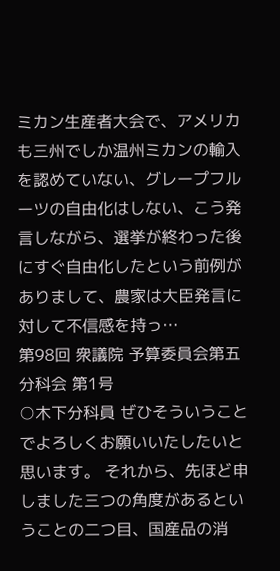ミカン生産者大会で、アメリカも三州でしか温州ミカンの輸入を認めていない、グレープフルーツの自由化はしない、こう発言しながら、選挙が終わった後にすぐ自由化したという前例がありまして、農家は大臣発言に対して不信感を持っ…
第98回 衆議院 予算委員会第五分科会 第1号
○木下分科員 ぜひそういうことでよろしくお願いいたしたいと思います。 それから、先ほど申しました三つの角度があるということの二つ目、国産品の消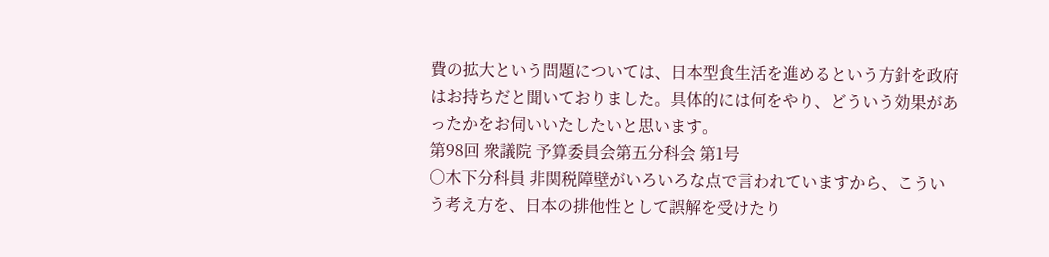費の拡大という問題については、日本型食生活を進めるという方針を政府はお持ちだと聞いておりました。具体的には何をやり、どういう効果があったかをお伺いいたしたいと思います。
第98回 衆議院 予算委員会第五分科会 第1号
○木下分科員 非関税障壁がいろいろな点で言われていますから、こういう考え方を、日本の排他性として誤解を受けたり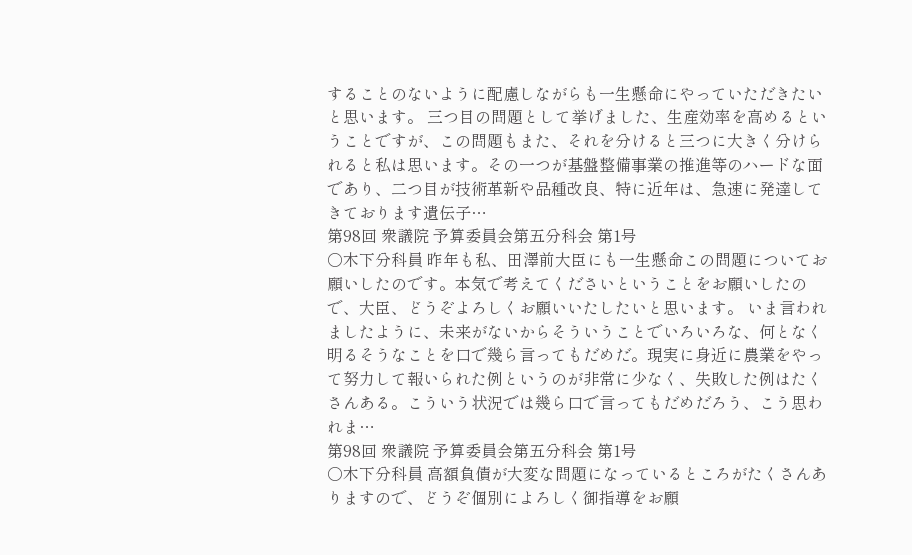することのないように配慮しながらも一生懸命にやっていただきたいと思います。 三つ目の問題として挙げました、生産効率を高めるということですが、この問題もまた、それを分けると三つに大きく分けられると私は思います。その一つが基盤整備事業の推進等のハードな面であり、二つ目が技術革新や品種改良、特に近年は、急速に発達してきております遺伝子…
第98回 衆議院 予算委員会第五分科会 第1号
○木下分科員 昨年も私、田澤前大臣にも一生懸命この問題についてお願いしたのです。本気で考えてくださいということをお願いしたので、大臣、どうぞよろしくお願いいたしたいと思います。 いま言われましたように、未来がないからそういうことでいろいろな、何となく明るそうなことを口で幾ら言ってもだめだ。現実に身近に農業をやって努力して報いられた例というのが非常に少なく、失敗した例はたくさんある。こういう状況では幾ら口で言ってもだめだろう、こう思われま…
第98回 衆議院 予算委員会第五分科会 第1号
○木下分科員 高額負債が大変な問題になっているところがたくさんありますので、どうぞ個別によろしく御指導をお願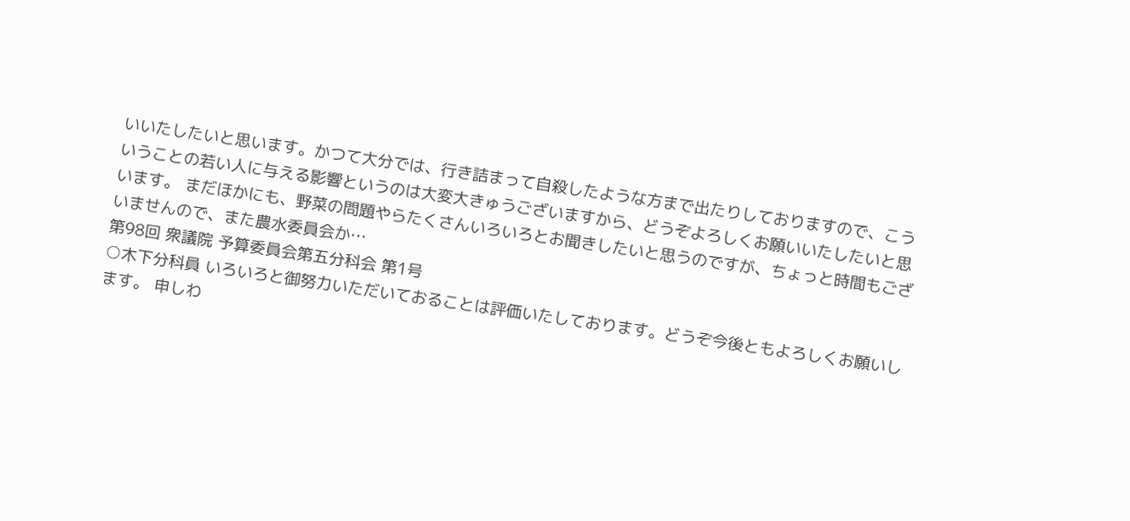いいたしたいと思います。かつて大分では、行き詰まって自殺したような方まで出たりしておりますので、こういうことの若い人に与える影響というのは大変大きゅうございますから、どうぞよろしくお願いいたしたいと思います。 まだほかにも、野菜の問題やらたくさんいろいろとお聞きしたいと思うのですが、ちょっと時間もございませんので、また農水委員会か…
第98回 衆議院 予算委員会第五分科会 第1号
○木下分科員 いろいろと御努力いただいておることは評価いたしております。どうぞ今後ともよろしくお願いします。 申しわ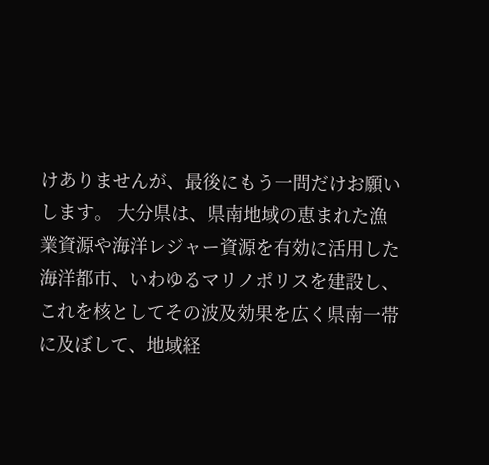けありませんが、最後にもう一問だけお願いします。 大分県は、県南地域の恵まれた漁業資源や海洋レジャー資源を有効に活用した海洋都市、いわゆるマリノポリスを建設し、これを核としてその波及効果を広く県南一帯に及ぼして、地域経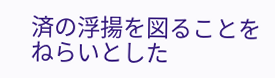済の浮揚を図ることをねらいとした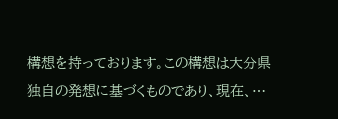構想を持っております。この構想は大分県独自の発想に基づくものであり、現在、…